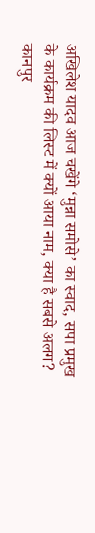अखिलेश यादव आज चखेंगे ‘मुन्ना समोसे’ का स्वाद, सपा प्रमुख के कार्यक्रम की लिस्ट में क्यों आया नाम, क्या है सबसे अलग?
कानपुर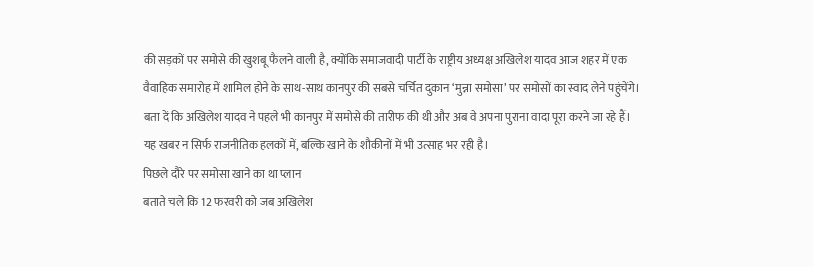की सड़कों पर समोसे की खुशबू फैलने वाली है, क्योंकि समाजवादी पार्टी के राष्ट्रीय अध्यक्ष अखिलेश यादव आज शहर में एक वैवाहिक समारोह में शामिल होने के साथ-साथ कानपुर की सबसे चर्चित दुकान ‘मुन्ना समोसा’ पर समोसों का स्वाद लेने पहुंचेंगे। बता दें कि अखिलेश यादव ने पहले भी कानपुर में समोसे की तारीफ की थी और अब वे अपना पुराना वादा पूरा करने जा रहे हैं। यह खबर न सिर्फ राजनीतिक हलकों में, बल्कि खाने के शौकीनों में भी उत्साह भर रही है।
पिछले दौरे पर समोसा खाने का था प्लान
बताते चले कि 12 फरवरी को जब अखिलेश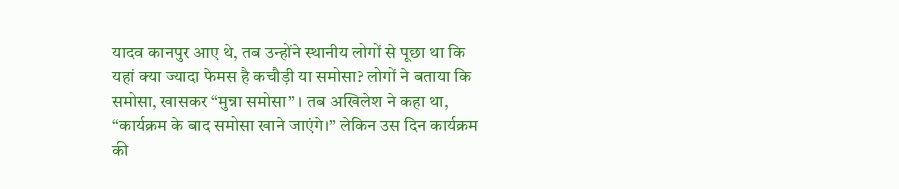यादव कानपुर आए थे, तब उन्होंने स्थानीय लोगों से पूछा था कि यहां क्या ज्यादा फेमस है कचौड़ी या समोसा? लोगों ने बताया कि समोसा, खासकर “मुन्ना समोसा” । तब अखिलेश ने कहा था, “कार्यक्रम के बाद समोसा खाने जाएंगे।” लेकिन उस दिन कार्यक्रम की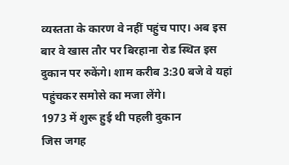व्यस्तता के कारण वे नहीं पहुंच पाए। अब इस बार वे खास तौर पर बिरहाना रोड स्थित इस दुकान पर रुकेंगे। शाम करीब 3:30 बजे वे यहां पहुंचकर समोसे का मजा लेंगे।
1973 में शुरू हुई थी पहली दुकान
जिस जगह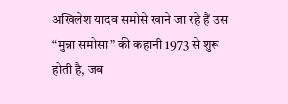अखिलेश यादव समोसे खाने जा रहे हैं उस “मुन्ना समोसा” की कहानी 1973 से शुरू होती है, जब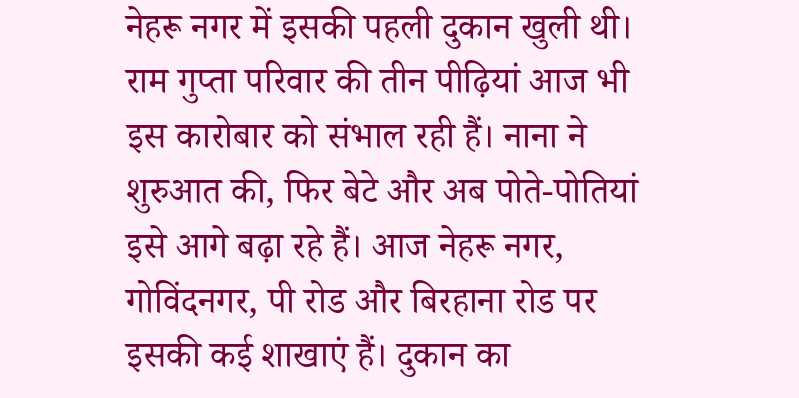नेहरू नगर में इसकी पहली दुकान खुली थी। राम गुप्ता परिवार की तीन पीढ़ियां आज भी इस कारोबार को संभाल रही हैं। नाना ने शुरुआत की, फिर बेटे और अब पोते-पोतियां इसे आगे बढ़ा रहे हैं। आज नेहरू नगर, गोविंदनगर, पी रोड और बिरहाना रोड पर इसकी कई शाखाएं हैं। दुकान का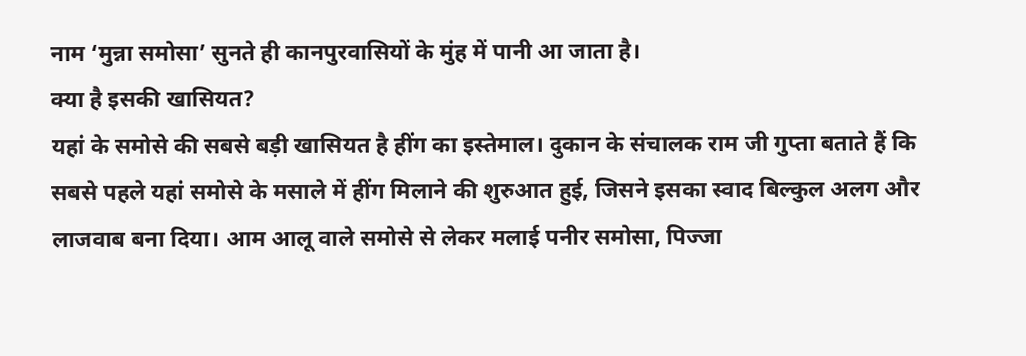नाम ‘मुन्ना समोसा’ सुनते ही कानपुरवासियों के मुंह में पानी आ जाता है।
क्या है इसकी खासियत?
यहां के समोसे की सबसे बड़ी खासियत है हींग का इस्तेमाल। दुकान के संचालक राम जी गुप्ता बताते हैं कि सबसे पहले यहां समोसे के मसाले में हींग मिलाने की शुरुआत हुई, जिसने इसका स्वाद बिल्कुल अलग और लाजवाब बना दिया। आम आलू वाले समोसे से लेकर मलाई पनीर समोसा, पिज्जा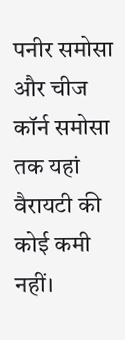पनीर समोसा और चीज कॉर्न समोसा तक यहां वैरायटी की कोई कमी नहीं।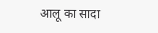आलू का सादा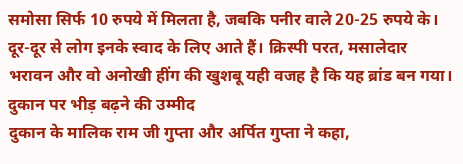समोसा सिर्फ 10 रुपये में मिलता है, जबकि पनीर वाले 20-25 रुपये के। दूर-दूर से लोग इनके स्वाद के लिए आते हैं। क्रिस्पी परत, मसालेदार भरावन और वो अनोखी हींग की खुशबू यही वजह है कि यह ब्रांड बन गया।
दुकान पर भीड़ बढ़ने की उम्मीद
दुकान के मालिक राम जी गुप्ता और अर्पित गुप्ता ने कहा,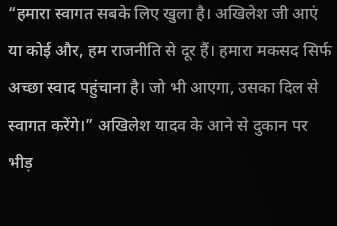“हमारा स्वागत सबके लिए खुला है। अखिलेश जी आएं या कोई और, हम राजनीति से दूर हैं। हमारा मकसद सिर्फ अच्छा स्वाद पहुंचाना है। जो भी आएगा, उसका दिल से स्वागत करेंगे।” अखिलेश यादव के आने से दुकान पर भीड़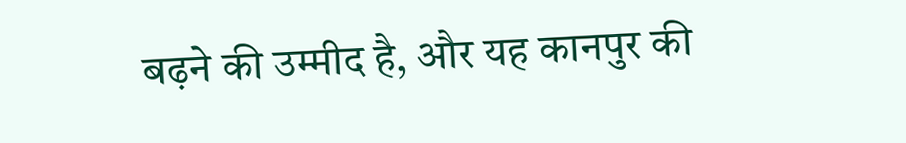बढ़ने की उम्मीद है, और यह कानपुर की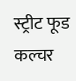स्ट्रीट फूड कल्चर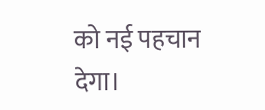को नई पहचान देगा।